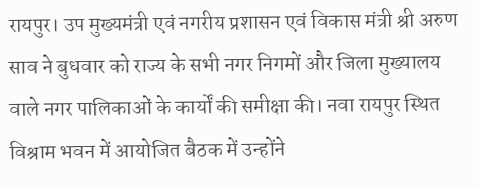रायपुर। उप मुख्यमंत्री एवं नगरीय प्रशासन एवं विकास मंत्री श्री अरुण साव ने बुधवार को राज्य के सभी नगर निगमों और जिला मुख्यालय वाले नगर पालिकाओं के कार्यों की समीक्षा की। नवा रायपुर स्थित विश्राम भवन में आयोजित बैठक में उन्होंने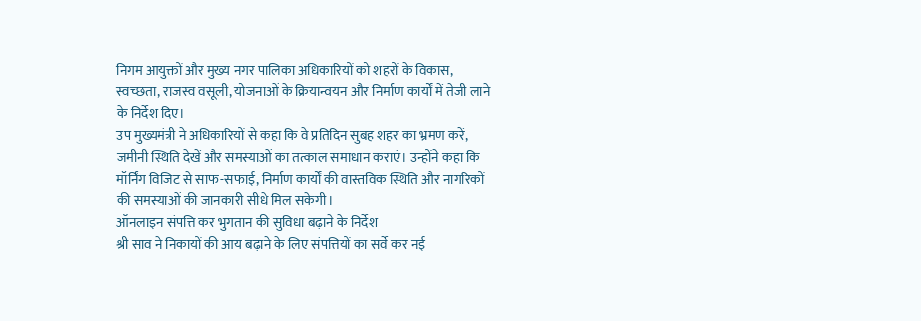निगम आयुक्तों और मुख्य नगर पालिका अधिकारियों को शहरों के विकास, स्वच्छता, राजस्व वसूली, योजनाओं के क्रियान्वयन और निर्माण कार्यों में तेजी लाने के निर्देश दिए।
उप मुख्यमंत्री ने अधिकारियों से कहा कि वे प्रतिदिन सुबह शहर का भ्रमण करें, जमीनी स्थिति देखें और समस्याओं का तत्काल समाधान कराएं। उन्होंने कहा कि मॉर्निंग विजिट से साफ-सफाई, निर्माण कार्यों की वास्तविक स्थिति और नागरिकों की समस्याओं की जानकारी सीधे मिल सकेगी।
ऑनलाइन संपत्ति कर भुगतान की सुविधा बढ़ाने के निर्देश
श्री साव ने निकायों की आय बढ़ाने के लिए संपत्तियों का सर्वे कर नई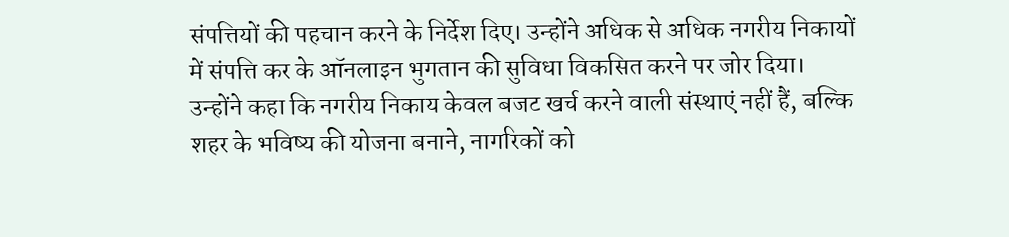संपत्तियों की पहचान करने के निर्देश दिए। उन्होंने अधिक से अधिक नगरीय निकायों में संपत्ति कर के ऑनलाइन भुगतान की सुविधा विकसित करने पर जोर दिया।
उन्होंने कहा कि नगरीय निकाय केवल बजट खर्च करने वाली संस्थाएं नहीं हैं, बल्कि शहर के भविष्य की योजना बनाने, नागरिकों को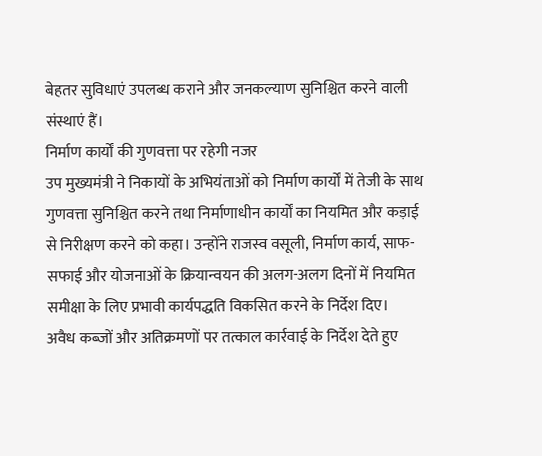बेहतर सुविधाएं उपलब्ध कराने और जनकल्याण सुनिश्चित करने वाली संस्थाएं हैं।
निर्माण कार्यों की गुणवत्ता पर रहेगी नजर
उप मुख्यमंत्री ने निकायों के अभियंताओं को निर्माण कार्यों में तेजी के साथ गुणवत्ता सुनिश्चित करने तथा निर्माणाधीन कार्यों का नियमित और कड़ाई से निरीक्षण करने को कहा। उन्होंने राजस्व वसूली, निर्माण कार्य, साफ-सफाई और योजनाओं के क्रियान्वयन की अलग-अलग दिनों में नियमित समीक्षा के लिए प्रभावी कार्यपद्धति विकसित करने के निर्देश दिए।
अवैध कब्जों और अतिक्रमणों पर तत्काल कार्रवाई के निर्देश देते हुए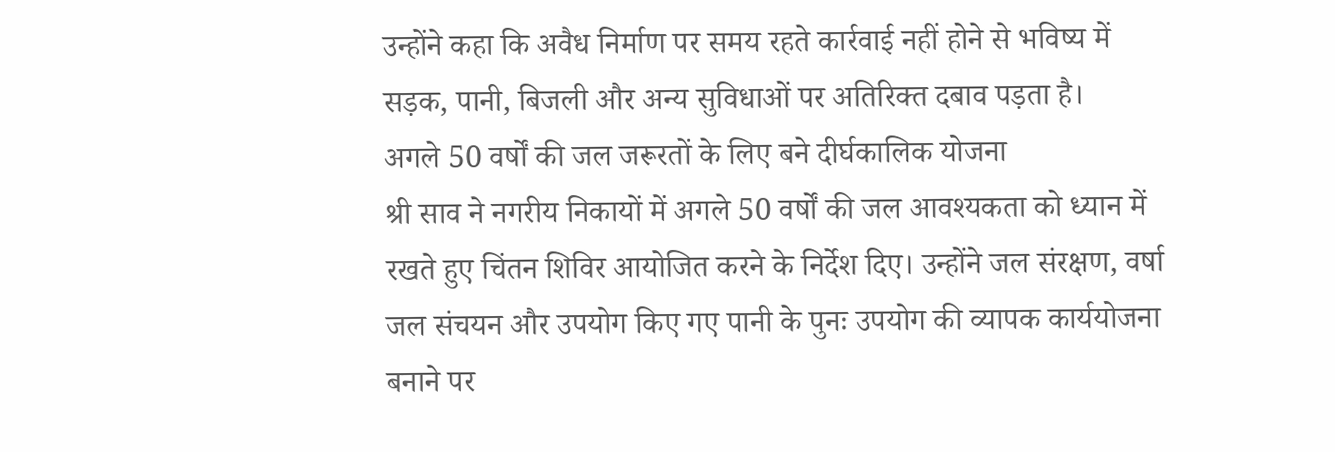उन्होंने कहा कि अवैध निर्माण पर समय रहते कार्रवाई नहीं होने से भविष्य में सड़क, पानी, बिजली और अन्य सुविधाओं पर अतिरिक्त दबाव पड़ता है।
अगले 50 वर्षों की जल जरूरतों के लिए बने दीर्घकालिक योजना
श्री साव ने नगरीय निकायों में अगले 50 वर्षों की जल आवश्यकता को ध्यान में रखते हुए चिंतन शिविर आयोजित करने के निर्देश दिए। उन्होंने जल संरक्षण, वर्षा जल संचयन और उपयोग किए गए पानी के पुनः उपयोग की व्यापक कार्ययोजना बनाने पर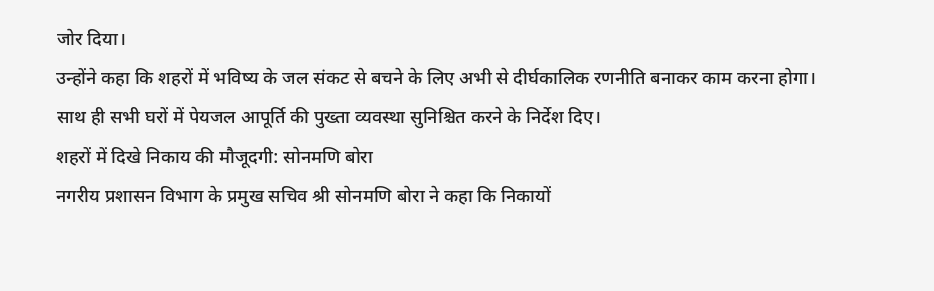जोर दिया।
उन्होंने कहा कि शहरों में भविष्य के जल संकट से बचने के लिए अभी से दीर्घकालिक रणनीति बनाकर काम करना होगा। साथ ही सभी घरों में पेयजल आपूर्ति की पुख्ता व्यवस्था सुनिश्चित करने के निर्देश दिए।
शहरों में दिखे निकाय की मौजूदगी: सोनमणि बोरा
नगरीय प्रशासन विभाग के प्रमुख सचिव श्री सोनमणि बोरा ने कहा कि निकायों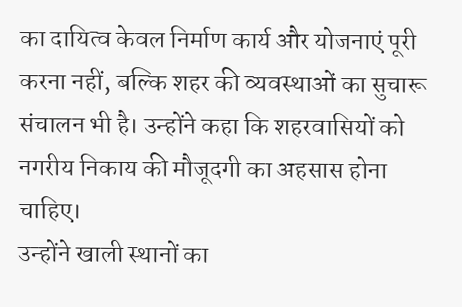का दायित्व केवल निर्माण कार्य और योजनाएं पूरी करना नहीं, बल्कि शहर की व्यवस्थाओं का सुचारू संचालन भी है। उन्होंने कहा कि शहरवासियों को नगरीय निकाय की मौजूदगी का अहसास होना चाहिए।
उन्होंने खाली स्थानों का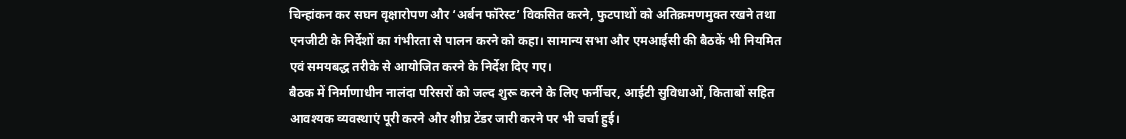चिन्हांकन कर सघन वृक्षारोपण और ‘अर्बन फॉरेस्ट’ विकसित करने, फुटपाथों को अतिक्रमणमुक्त रखने तथा एनजीटी के निर्देशों का गंभीरता से पालन करने को कहा। सामान्य सभा और एमआईसी की बैठकें भी नियमित एवं समयबद्ध तरीके से आयोजित करने के निर्देश दिए गए।
बैठक में निर्माणाधीन नालंदा परिसरों को जल्द शुरू करने के लिए फर्नीचर, आईटी सुविधाओं, किताबों सहित आवश्यक व्यवस्थाएं पूरी करने और शीघ्र टेंडर जारी करने पर भी चर्चा हुई।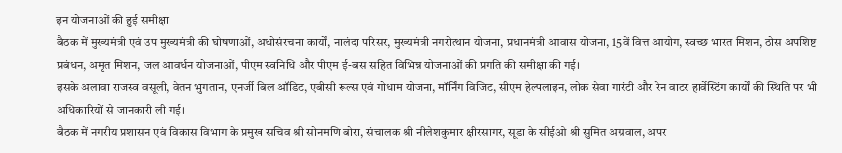इन योजनाओं की हुई समीक्षा
बैठक में मुख्यमंत्री एवं उप मुख्यमंत्री की घोषणाओं, अधोसंरचना कार्यों, नालंदा परिसर, मुख्यमंत्री नगरोत्थान योजना, प्रधानमंत्री आवास योजना, 15वें वित्त आयोग, स्वच्छ भारत मिशन, ठोस अपशिष्ट प्रबंधन, अमृत मिशन, जल आवर्धन योजनाओं, पीएम स्वनिधि और पीएम ई-बस सहित विभिन्न योजनाओं की प्रगति की समीक्षा की गई।
इसके अलावा राजस्व वसूली, वेतन भुगतान, एनर्जी बिल ऑडिट, एबीसी रूल्स एवं गोधाम योजना, मॉर्निंग विजिट, सीएम हेल्पलाइन, लोक सेवा गारंटी और रेन वाटर हार्वेस्टिंग कार्यों की स्थिति पर भी अधिकारियों से जानकारी ली गई।
बैठक में नगरीय प्रशासन एवं विकास विभाग के प्रमुख सचिव श्री सोनमणि बोरा, संचालक श्री नीलेशकुमार क्षीरसागर, सूडा के सीईओ श्री सुमित अग्रवाल, अपर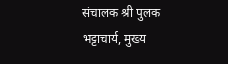संचालक श्री पुलक भट्टाचार्य, मुख्य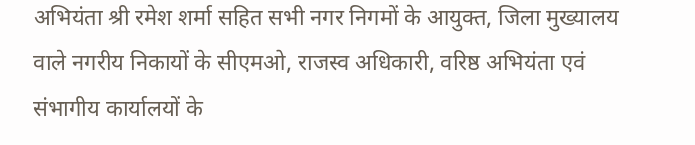अभियंता श्री रमेश शर्मा सहित सभी नगर निगमों के आयुक्त, जिला मुख्यालय वाले नगरीय निकायों के सीएमओ, राजस्व अधिकारी, वरिष्ठ अभियंता एवं संभागीय कार्यालयों के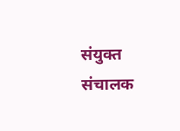संयुक्त संचालक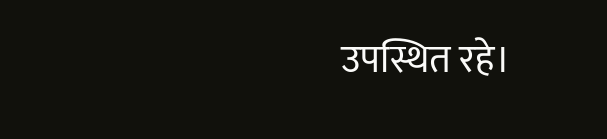उपस्थित रहे।